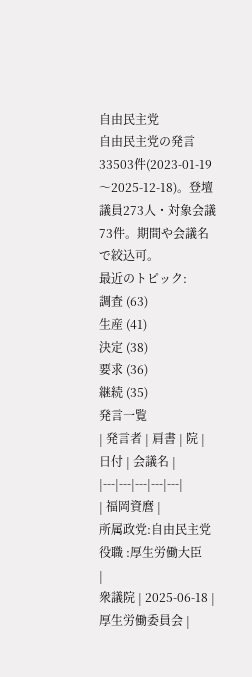自由民主党
自由民主党の発言33503件(2023-01-19〜2025-12-18)。登壇議員273人・対象会議73件。期間や会議名で絞込可。
最近のトピック:
調査 (63)
生産 (41)
決定 (38)
要求 (36)
継続 (35)
発言一覧
| 発言者 | 肩書 | 院 | 日付 | 会議名 |
|---|---|---|---|---|
| 福岡資麿 |
所属政党:自由民主党
役職 :厚生労働大臣
|
衆議院 | 2025-06-18 | 厚生労働委員会 |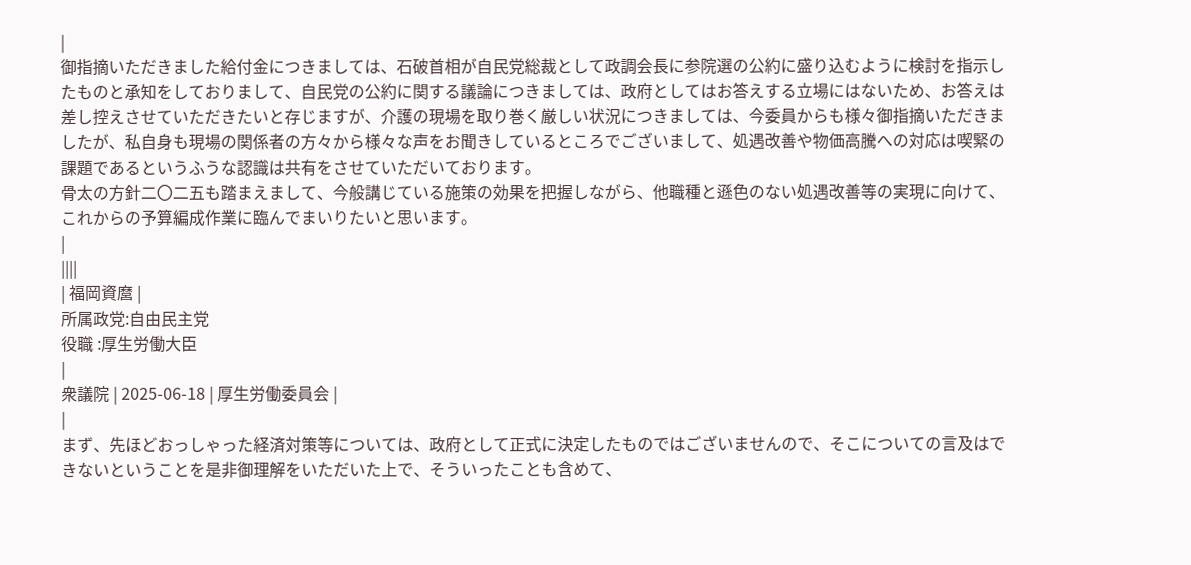|
御指摘いただきました給付金につきましては、石破首相が自民党総裁として政調会長に参院選の公約に盛り込むように検討を指示したものと承知をしておりまして、自民党の公約に関する議論につきましては、政府としてはお答えする立場にはないため、お答えは差し控えさせていただきたいと存じますが、介護の現場を取り巻く厳しい状況につきましては、今委員からも様々御指摘いただきましたが、私自身も現場の関係者の方々から様々な声をお聞きしているところでございまして、処遇改善や物価高騰への対応は喫緊の課題であるというふうな認識は共有をさせていただいております。
骨太の方針二〇二五も踏まえまして、今般講じている施策の効果を把握しながら、他職種と遜色のない処遇改善等の実現に向けて、これからの予算編成作業に臨んでまいりたいと思います。
|
||||
| 福岡資麿 |
所属政党:自由民主党
役職 :厚生労働大臣
|
衆議院 | 2025-06-18 | 厚生労働委員会 |
|
まず、先ほどおっしゃった経済対策等については、政府として正式に決定したものではございませんので、そこについての言及はできないということを是非御理解をいただいた上で、そういったことも含めて、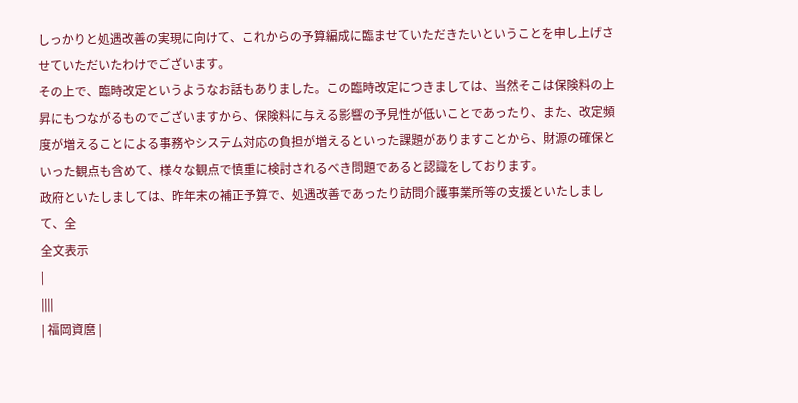しっかりと処遇改善の実現に向けて、これからの予算編成に臨ませていただきたいということを申し上げさせていただいたわけでございます。
その上で、臨時改定というようなお話もありました。この臨時改定につきましては、当然そこは保険料の上昇にもつながるものでございますから、保険料に与える影響の予見性が低いことであったり、また、改定頻度が増えることによる事務やシステム対応の負担が増えるといった課題がありますことから、財源の確保といった観点も含めて、様々な観点で慎重に検討されるべき問題であると認識をしております。
政府といたしましては、昨年末の補正予算で、処遇改善であったり訪問介護事業所等の支援といたしまして、全
全文表示
|
||||
| 福岡資麿 |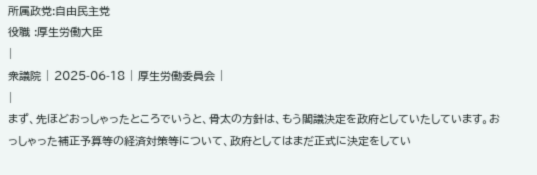所属政党:自由民主党
役職 :厚生労働大臣
|
衆議院 | 2025-06-18 | 厚生労働委員会 |
|
まず、先ほどおっしゃったところでいうと、骨太の方針は、もう閣議決定を政府としていたしています。おっしゃった補正予算等の経済対策等について、政府としてはまだ正式に決定をしてい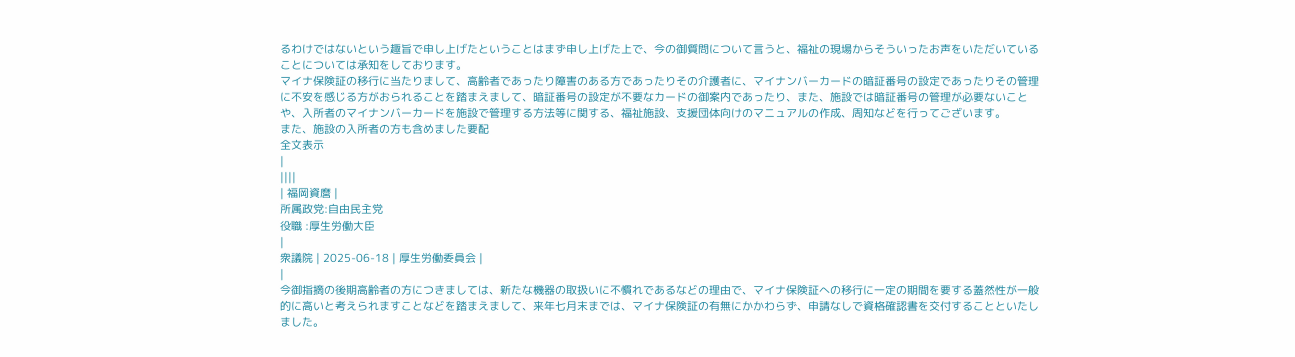るわけではないという趣旨で申し上げたということはまず申し上げた上で、今の御質問について言うと、福祉の現場からそういったお声をいただいていることについては承知をしております。
マイナ保険証の移行に当たりまして、高齢者であったり障害のある方であったりその介護者に、マイナンバーカードの暗証番号の設定であったりその管理に不安を感じる方がおられることを踏まえまして、暗証番号の設定が不要なカードの御案内であったり、また、施設では暗証番号の管理が必要ないことや、入所者のマイナンバーカードを施設で管理する方法等に関する、福祉施設、支援団体向けのマニュアルの作成、周知などを行ってございます。
また、施設の入所者の方も含めました要配
全文表示
|
||||
| 福岡資麿 |
所属政党:自由民主党
役職 :厚生労働大臣
|
衆議院 | 2025-06-18 | 厚生労働委員会 |
|
今御指摘の後期高齢者の方につきましては、新たな機器の取扱いに不慣れであるなどの理由で、マイナ保険証への移行に一定の期間を要する蓋然性が一般的に高いと考えられますことなどを踏まえまして、来年七月末までは、マイナ保険証の有無にかかわらず、申請なしで資格確認書を交付することといたしました。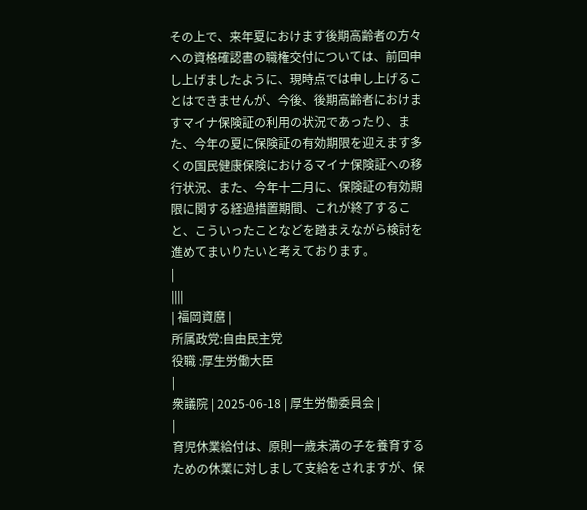その上で、来年夏におけます後期高齢者の方々への資格確認書の職権交付については、前回申し上げましたように、現時点では申し上げることはできませんが、今後、後期高齢者におけますマイナ保険証の利用の状況であったり、また、今年の夏に保険証の有効期限を迎えます多くの国民健康保険におけるマイナ保険証への移行状況、また、今年十二月に、保険証の有効期限に関する経過措置期間、これが終了すること、こういったことなどを踏まえながら検討を進めてまいりたいと考えております。
|
||||
| 福岡資麿 |
所属政党:自由民主党
役職 :厚生労働大臣
|
衆議院 | 2025-06-18 | 厚生労働委員会 |
|
育児休業給付は、原則一歳未満の子を養育するための休業に対しまして支給をされますが、保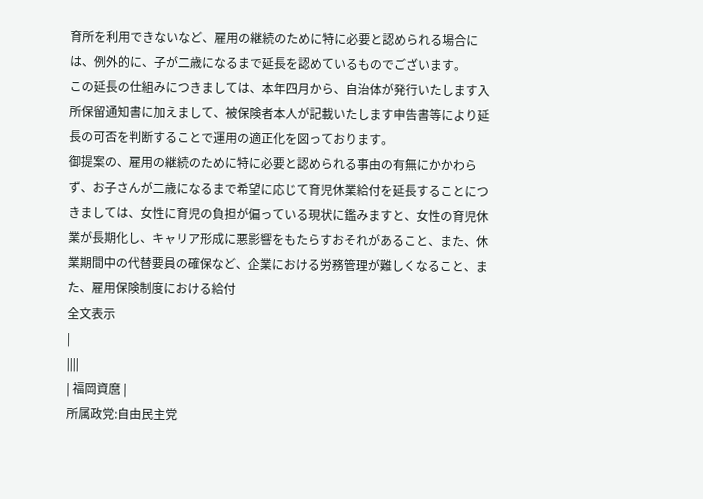育所を利用できないなど、雇用の継続のために特に必要と認められる場合には、例外的に、子が二歳になるまで延長を認めているものでございます。
この延長の仕組みにつきましては、本年四月から、自治体が発行いたします入所保留通知書に加えまして、被保険者本人が記載いたします申告書等により延長の可否を判断することで運用の適正化を図っております。
御提案の、雇用の継続のために特に必要と認められる事由の有無にかかわらず、お子さんが二歳になるまで希望に応じて育児休業給付を延長することにつきましては、女性に育児の負担が偏っている現状に鑑みますと、女性の育児休業が長期化し、キャリア形成に悪影響をもたらすおそれがあること、また、休業期間中の代替要員の確保など、企業における労務管理が難しくなること、また、雇用保険制度における給付
全文表示
|
||||
| 福岡資麿 |
所属政党:自由民主党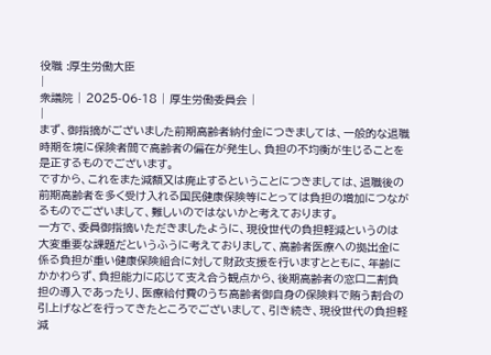役職 :厚生労働大臣
|
衆議院 | 2025-06-18 | 厚生労働委員会 |
|
まず、御指摘がございました前期高齢者納付金につきましては、一般的な退職時期を境に保険者間で高齢者の偏在が発生し、負担の不均衡が生じることを是正するものでございます。
ですから、これをまた減額又は廃止するということにつきましては、退職後の前期高齢者を多く受け入れる国民健康保険等にとっては負担の増加につながるものでございまして、難しいのではないかと考えております。
一方で、委員御指摘いただきましたように、現役世代の負担軽減というのは大変重要な課題だというふうに考えておりまして、高齢者医療への拠出金に係る負担が重い健康保険組合に対して財政支援を行いますとともに、年齢にかかわらず、負担能力に応じて支え合う観点から、後期高齢者の窓口二割負担の導入であったり、医療給付費のうち高齢者御自身の保険料で賄う割合の引上げなどを行ってきたところでございまして、引き続き、現役世代の負担軽減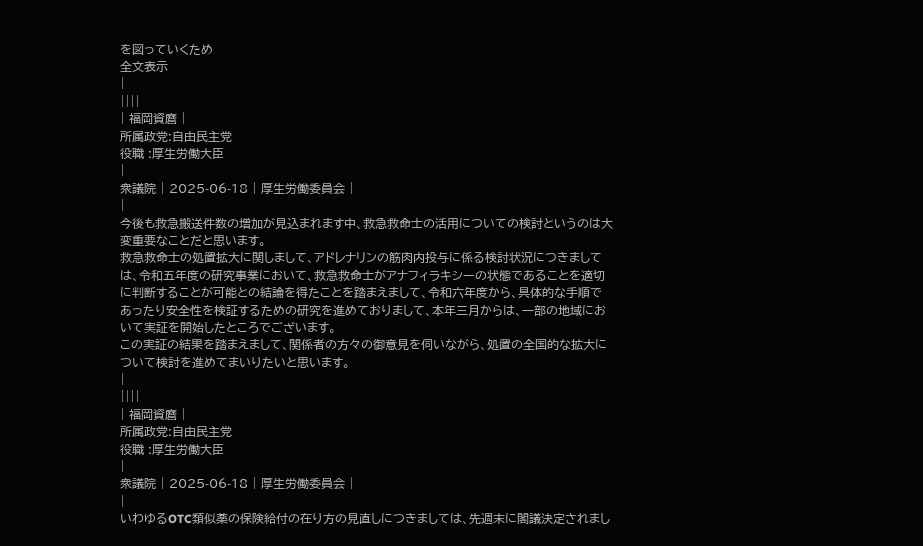を図っていくため
全文表示
|
||||
| 福岡資麿 |
所属政党:自由民主党
役職 :厚生労働大臣
|
衆議院 | 2025-06-18 | 厚生労働委員会 |
|
今後も救急搬送件数の増加が見込まれます中、救急救命士の活用についての検討というのは大変重要なことだと思います。
救急救命士の処置拡大に関しまして、アドレナリンの筋肉内投与に係る検討状況につきましては、令和五年度の研究事業において、救急救命士がアナフィラキシーの状態であることを適切に判断することが可能との結論を得たことを踏まえまして、令和六年度から、具体的な手順であったり安全性を検証するための研究を進めておりまして、本年三月からは、一部の地域において実証を開始したところでございます。
この実証の結果を踏まえまして、関係者の方々の御意見を伺いながら、処置の全国的な拡大について検討を進めてまいりたいと思います。
|
||||
| 福岡資麿 |
所属政党:自由民主党
役職 :厚生労働大臣
|
衆議院 | 2025-06-18 | 厚生労働委員会 |
|
いわゆるOTC類似薬の保険給付の在り方の見直しにつきましては、先週末に閣議決定されまし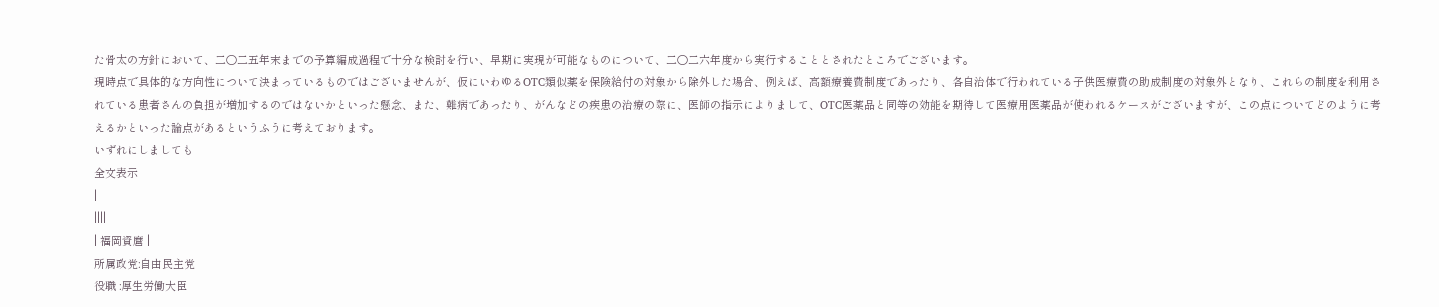た骨太の方針において、二〇二五年末までの予算編成過程で十分な検討を行い、早期に実現が可能なものについて、二〇二六年度から実行することとされたところでございます。
現時点で具体的な方向性について決まっているものではございませんが、仮にいわゆるOTC類似薬を保険給付の対象から除外した場合、例えば、高額療養費制度であったり、各自治体で行われている子供医療費の助成制度の対象外となり、これらの制度を利用されている患者さんの負担が増加するのではないかといった懸念、また、難病であったり、がんなどの疾患の治療の際に、医師の指示によりまして、OTC医薬品と同等の効能を期待して医療用医薬品が使われるケースがございますが、この点についてどのように考えるかといった論点があるというふうに考えております。
いずれにしましても
全文表示
|
||||
| 福岡資麿 |
所属政党:自由民主党
役職 :厚生労働大臣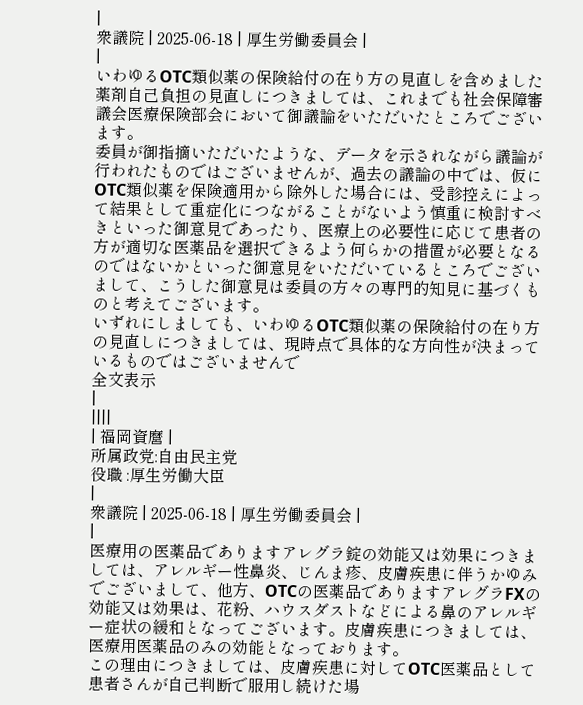|
衆議院 | 2025-06-18 | 厚生労働委員会 |
|
いわゆるOTC類似薬の保険給付の在り方の見直しを含めました薬剤自己負担の見直しにつきましては、これまでも社会保障審議会医療保険部会において御議論をいただいたところでございます。
委員が御指摘いただいたような、データを示されながら議論が行われたものではございませんが、過去の議論の中では、仮にOTC類似薬を保険適用から除外した場合には、受診控えによって結果として重症化につながることがないよう慎重に検討すべきといった御意見であったり、医療上の必要性に応じて患者の方が適切な医薬品を選択できるよう何らかの措置が必要となるのではないかといった御意見をいただいているところでございまして、こうした御意見は委員の方々の専門的知見に基づくものと考えてございます。
いずれにしましても、いわゆるOTC類似薬の保険給付の在り方の見直しにつきましては、現時点で具体的な方向性が決まっているものではございませんで
全文表示
|
||||
| 福岡資麿 |
所属政党:自由民主党
役職 :厚生労働大臣
|
衆議院 | 2025-06-18 | 厚生労働委員会 |
|
医療用の医薬品でありますアレグラ錠の効能又は効果につきましては、アレルギー性鼻炎、じんま疹、皮膚疾患に伴うかゆみでございまして、他方、OTCの医薬品でありますアレグラFXの効能又は効果は、花粉、ハウスダストなどによる鼻のアレルギー症状の緩和となってございます。皮膚疾患につきましては、医療用医薬品のみの効能となっております。
この理由につきましては、皮膚疾患に対してOTC医薬品として患者さんが自己判断で服用し続けた場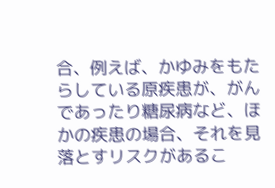合、例えば、かゆみをもたらしている原疾患が、がんであったり糖尿病など、ほかの疾患の場合、それを見落とすリスクがあるこ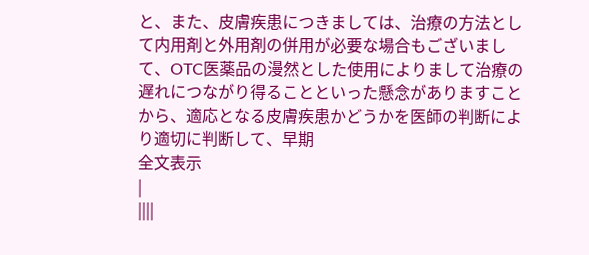と、また、皮膚疾患につきましては、治療の方法として内用剤と外用剤の併用が必要な場合もございまして、OTC医薬品の漫然とした使用によりまして治療の遅れにつながり得ることといった懸念がありますことから、適応となる皮膚疾患かどうかを医師の判断により適切に判断して、早期
全文表示
|
||||